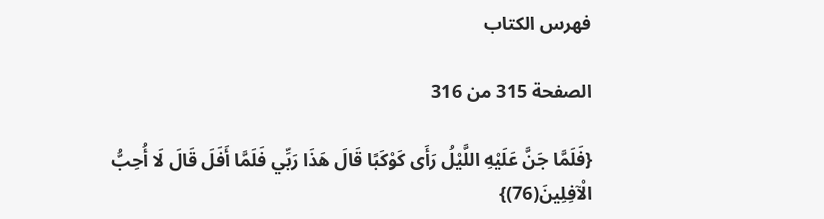فهرس الكتاب

الصفحة 315 من 316

{فَلَمَّا جَنَّ عَلَيْهِ اللَّيْلُ رَأَى كَوْكَبًا قَالَ هَذَا رَبِّي فَلَمَّا أَفَلَ قَالَ لَا أُحِبُّ الْآفِلِينَ(76)}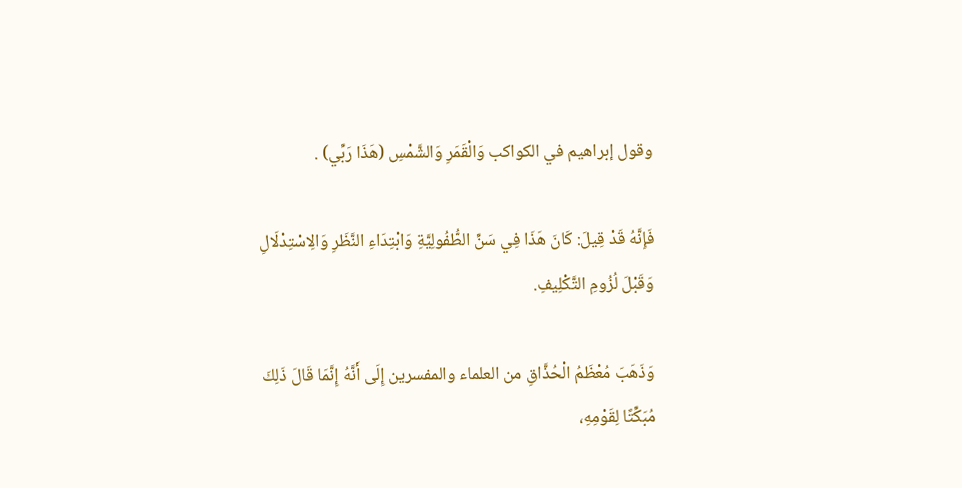وقول إبراهيم في الكواكب وَالْقَمَرِ وَالشَّمْسِ (هَذَا رَبِّي) .

فَإِنَّهُ قَدْ قِيلَ: كَانَ هَذَا فِي سَنِّ الطُّفُولِيَّةِ وَابْتِدَاءِ النَّظَرِ وَالِاسْتِدْلَالِ وَقَبْلَ لُزُومِ التَّكْلِيفِ.

وَذَهَبَ مُعْظَمُ الْحُذَّاقِ من العلماء والمفسرين إِلَى أَنَّهُ إِنَّمَا قَالَ ذَلِكَ مُبَكِّتًا لِقَوْمِهِ،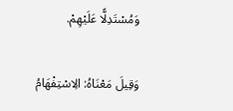وَمُسْتَدِلًّا عَلَيْهِمْ.

وَقِيلَ مَعْنَاهُ: الِاسْتِفْهَامُ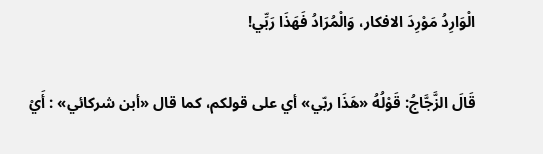الْوَارِدُ مَوْرِدَ الافكار، وَالْمُرَادُ فَهَذَا رَبِّي!

قَالَ الزَّجَّاجُ: قَوْلُهُ «هَذَا ربّي» أي على قولكم، كما قال «أبن شركائي» : أَيْ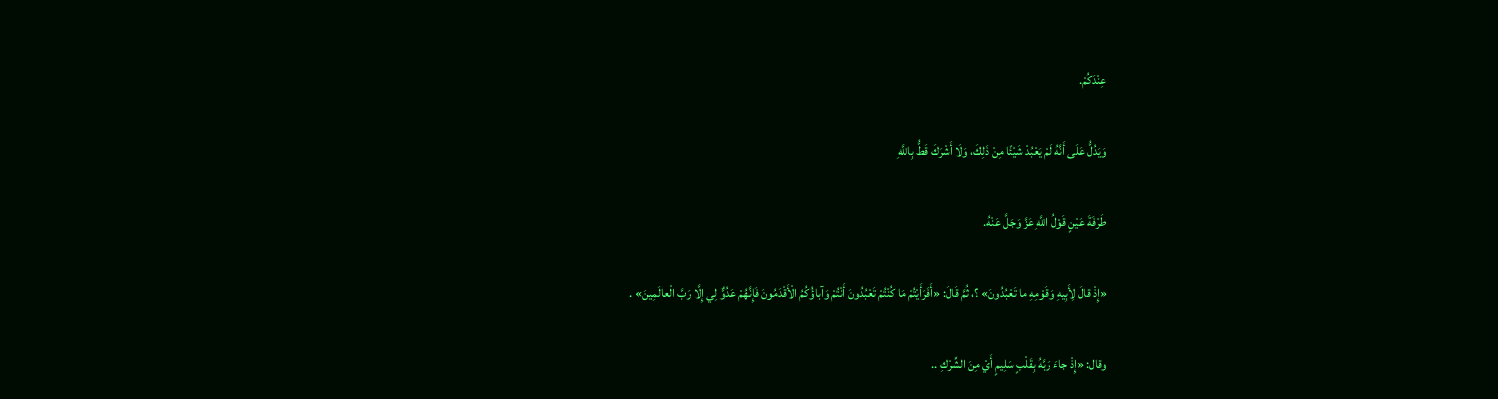عِنْدَكُمْ.

وَيَدُلُّ عَلَى أَنَّهُ لَمْ يَعْبُدْ شَيْئًا مِنْ ذَلِكَ، وَلَا أَشْرَكَ قَطُّ بِاللَّهِ

طَرْفَةَ عَيْنٍ قَوْلُ اللَّهِ عَزَّ وَجَلَّ عَنْهُ.

«إِذْ قالَ لِأَبِيهِ وَقَوْمِهِ ما تَعْبُدُونَ» ؟، ثُمَّ قَالَ: «أَفَرَأَيْتُمْ مَا كُنْتُمْ تَعْبُدُونَ أَنْتُمْ وَآباؤُكُمُ الْأَقْدَمُونَ فَإِنَّهُمْ عَدُوٌّ لِي إِلَّا رَبَّ الْعالَمِينَ» .

وقال: «إِذْ جاءَ رَبَّهُ بِقَلْبٍ سَلِيمٍ أَيْ مِنَ الشِّرْكِ ..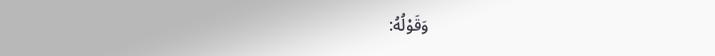وَقَوْلُهُ: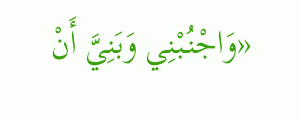«وَاجْنُبْنِي وَبَنِيَّ أَنْ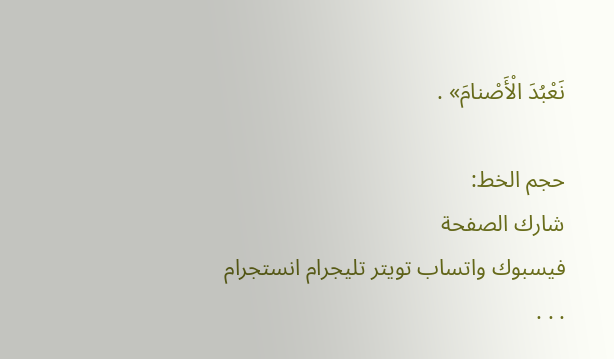نَعْبُدَ الْأَصْنامَ» .

حجم الخط:
شارك الصفحة
فيسبوك واتساب تويتر تليجرام انستجرام
. . .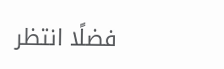فضلًا انتظر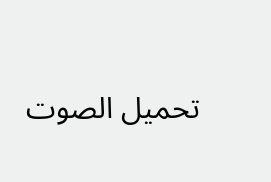تحميل الصوت